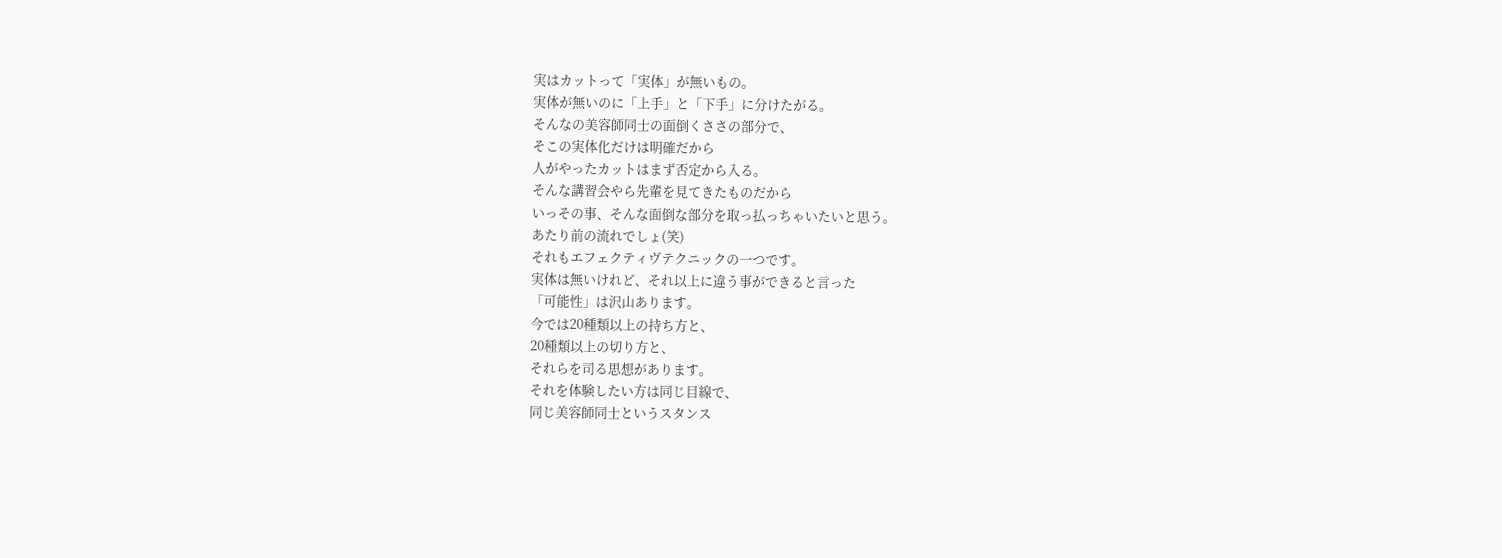実はカットって「実体」が無いもの。
実体が無いのに「上手」と「下手」に分けたがる。
そんなの美容師同士の面倒くささの部分で、
そこの実体化だけは明確だから
人がやったカットはまず否定から入る。
そんな講習会やら先輩を見てきたものだから
いっその事、そんな面倒な部分を取っ払っちゃいたいと思う。
あたり前の流れでしょ(笑)
それもエフェクティヴテクニックの一つです。
実体は無いけれど、それ以上に違う事ができると言った
「可能性」は沢山あります。
今では20種類以上の持ち方と、
20種類以上の切り方と、
それらを司る思想があります。
それを体験したい方は同じ目線で、
同じ美容師同士というスタンス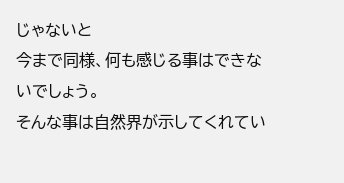じゃないと
今まで同様、何も感じる事はできないでしょう。
そんな事は自然界が示してくれてい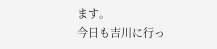ます。
今日も吉川に行っ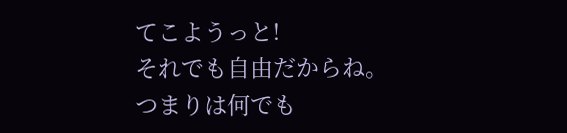てこようっと!
それでも自由だからね。
つまりは何でも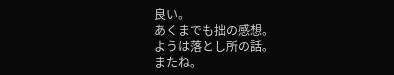良い。
あくまでも拙の感想。
ようは落とし所の話。
またね。